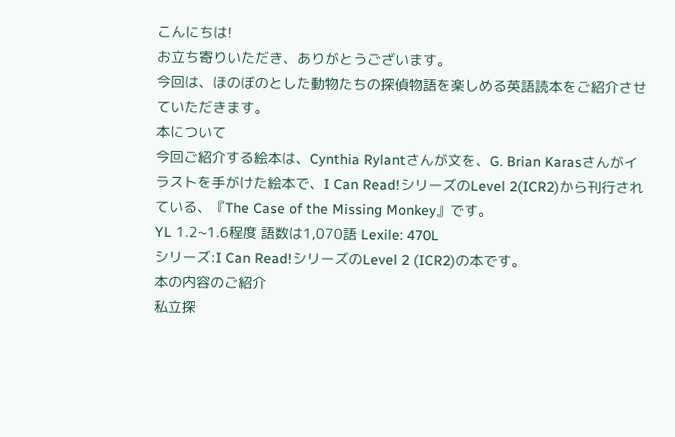こんにちは!
お立ち寄りいただき、ありがとうございます。
今回は、ほのぼのとした動物たちの探偵物語を楽しめる英語読本をご紹介させていただきます。
本について
今回ご紹介する絵本は、Cynthia Rylantさんが文を、G. Brian Karasさんがイラストを手がけた絵本で、I Can Read!シリーズのLevel 2(ICR2)から刊行されている、『The Case of the Missing Monkey』です。
YL 1.2~1.6程度 語数は1,070語 Lexile: 470L
シリーズ:I Can Read!シリーズのLevel 2 (ICR2)の本です。
本の内容のご紹介
私立探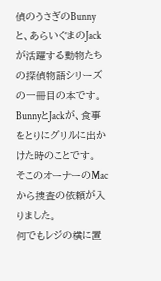偵のうさぎのBunnyと、あらいぐまのJackが活躍する動物たちの探偵物語シリーズの一冊目の本です。
BunnyとJackが、食事をとりにグリルに出かけた時のことです。
そこのオーナーのMacから捜査の依頼が入りました。
何でもレジの横に置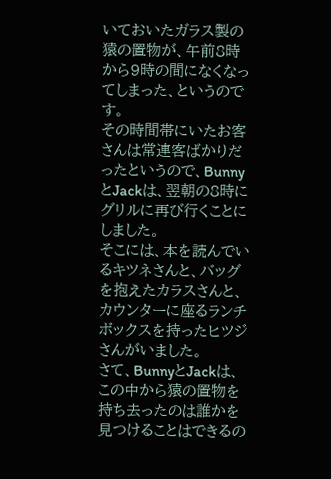いておいたガラス製の猿の置物が、午前8時から9時の間になくなってしまった、というのです。
その時間帯にいたお客さんは常連客ばかりだったというので、BunnyとJackは、翌朝の8時にグリルに再び行くことにしました。
そこには、本を読んでいるキツネさんと、バッグを抱えたカラスさんと、カウンターに座るランチボックスを持ったヒツジさんがいました。
さて、BunnyとJackは、この中から猿の置物を持ち去ったのは誰かを見つけることはできるの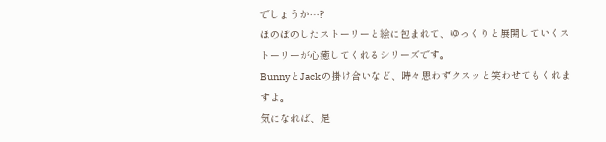でしょうか…?
ほのぼのしたストーリーと絵に包まれて、ゆっくりと展開していくストーリーが心癒してくれるシリーズです。
BunnyとJackの掛け合いなど、時々思わずクスッと笑わせてもくれますよ。
気になれば、是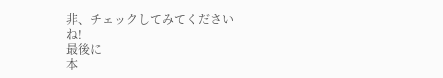非、チェックしてみてくださいね!
最後に
本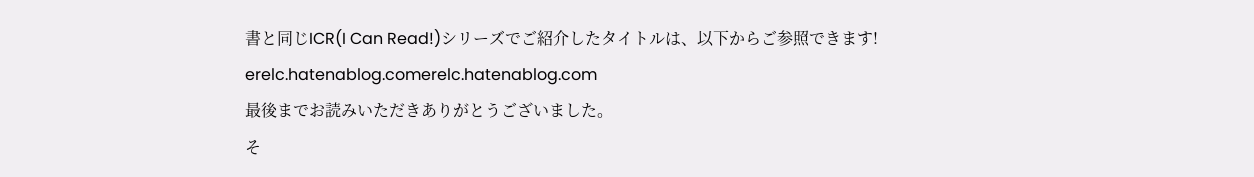書と同じICR(I Can Read!)シリーズでご紹介したタイトルは、以下からご参照できます!
erelc.hatenablog.comerelc.hatenablog.com
最後までお読みいただきありがとうございました。
そ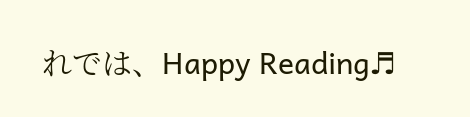れでは、Happy Reading♬